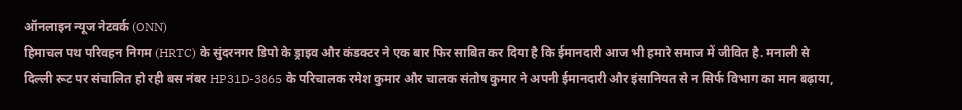ऑनलाइन न्यूज नेटवर्क (ONN)
हिमाचल पथ परिवहन निगम (HRTC) के सुंदरनगर डिपो के ड्राइव और कंडक्टर ने एक बार फिर साबित कर दिया है कि ईमानदारी आज भी हमारे समाज में जीवित है. मनाली से दिल्ली रूट पर संचालित हो रही बस नंबर HP31D-3865 के परिचालक रमेश कुमार और चालक संतोष कुमार ने अपनी ईमानदारी और इंसानियत से न सिर्फ विभाग का मान बढ़ाया,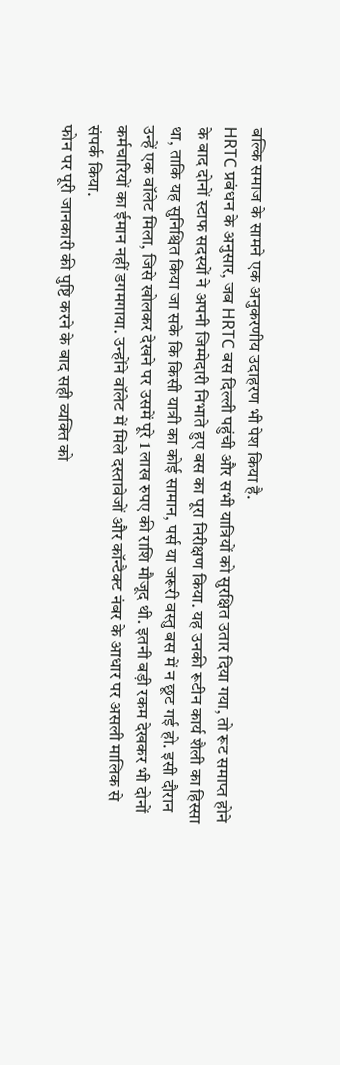बल्कि समाज के सामने एक अनुकरणीय उदाहरण भी पेश किया है.
HRTC प्रबंधन के अनुसार, जब HRTC बस दिल्ली पहुंची और सभी यात्रियों को सुरक्षित उतार दिया गया, तो रूट समाप्त होने के बाद दोनों स्टाफ सदस्यों ने अपनी जिम्मेदारी निभाते हुए बस का पूरा निरीक्षण किया. यह उनकी रूटीन कार्य शैली का हिस्सा था, ताकि यह सुनिश्चित किया जा सके कि किसी यात्री का कोई सामान, पर्स या जरूरी वस्तु बस में न छूट गई हो. इसी दौरान उन्हें एक वॉलेट मिला, जिसे खोलकर देखने पर उसमें पूरे 1 लाख रुपए की राशि मौजूद थी. इतनी बड़ी रकम देखकर भी दोनों कर्मचारियों का ईमान नहीं डगमगाया. उन्होंने वॉलेट में मिले दस्तावेजों और कॉन्टैक्ट नंबर के आधार पर असली मालिक से संपर्क किया.
फोन पर पूरी जानकारी की पुष्टि करने के बाद सही व्यक्ति को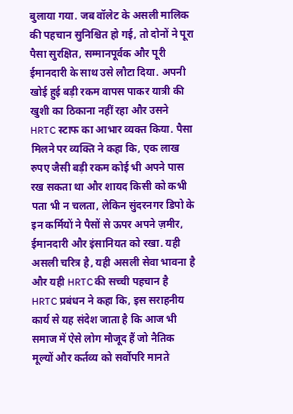बुलाया गया. जब वॉलेट के असली मालिक की पहचान सुनिश्चित हो गई, तो दोनों ने पूरा पैसा सुरक्षित, सम्मानपूर्वक और पूरी ईमानदारी के साथ उसे लौटा दिया. अपनी खोई हुई बड़ी रकम वापस पाकर यात्री की खुशी का ठिकाना नहीं रहा और उसने HRTC स्टाफ का आभार व्यक्त किया. पैसा मिलने पर व्यक्ति ने कहा कि, एक लाख रुपए जैसी बड़ी रकम कोई भी अपने पास रख सकता था और शायद किसी को कभी पता भी न चलता, लेकिन सुंदरनगर डिपो के इन कर्मियों ने पैसों से ऊपर अपने ज़मीर, ईमानदारी और इंसानियत को रखा. यही असली चरित्र है, यही असली सेवा भावना है और यही HRTC की सच्ची पहचान है
HRTC प्रबंधन ने कहा कि, इस सराहनीय कार्य से यह संदेश जाता है कि आज भी समाज में ऐसे लोग मौजूद हैं जो नैतिक मूल्यों और कर्तव्य को सर्वोपरि मानते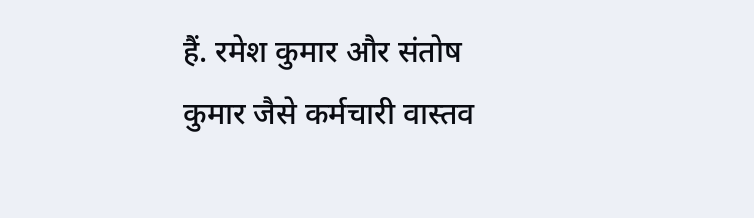हैं. रमेश कुमार और संतोष कुमार जैसे कर्मचारी वास्तव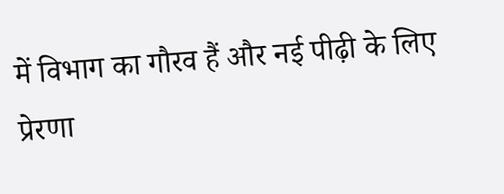में विभाग का गौरव हैं और नई पीढ़ी के लिए प्रेरणा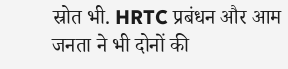स्रोत भी. HRTC प्रबंधन और आम जनता ने भी दोनों की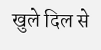खुले दिल से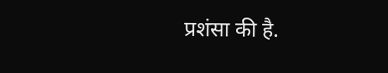प्रशंसा की है.